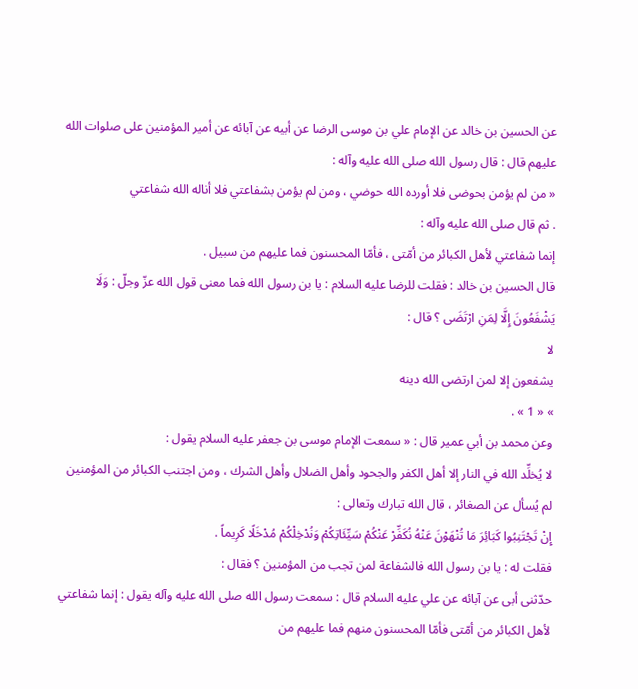عن الحسين بن خالد عن الإمام علي بن موسى الرضا عن أبيه عن آبائه عن أمير المؤمنين على صلوات الله عليهم قال : قال رسول الله صلى الله عليه وآله :
« من لم يؤمن بحوضى فلا أورده الله حوضي ، ومن لم يؤمن بشفاعتي فلا أناله الله شفاعتي
. ثم قال صلى الله عليه وآله :
إنما شفاعتي لأهل الكبائر من أمّتى ، فأمّا المحسنون فما عليهم من سبيل .
قال الحسين بن خالد : فقلت للرضا عليه السلام : يا بن رسول الله فما معنى قول الله عزّ وجلّ : وَلَا يَشْفَعُونَ إِلَّا لِمَنِ ارْتَضَى ؟ قال :
لا
يشفعون إلا لمن ارتضى الله دينه
» « 1 » .
وعن محمد بن أبي عمير قال : « سمعت الإمام موسى بن جعفر عليه السلام يقول :
لا يُخلِّد الله في النار إلا أهل الكفر والجحود وأهل الضلال وأهل الشرك ، ومن اجتنب الكبائر من المؤمنين لم يُسأل عن الصغائر ، قال الله تبارك وتعالى :
إِنْ تَجْتَنِبُوا كَبَائِرَ مَا تُنْهَوْنَ عَنْهُ نُكَفِّرْ عَنْكُمْ سَيِّئَاتِكُمْ وَنُدْخِلْكُمْ مُدْخَلًا كَرِيماً .
فقلت له : يا بن رسول الله فالشفاعة لمن تجب من المؤمنين ؟ فقال :
حدّثنى أبى عن آبائه عن علي عليه السلام قال : سمعت رسول الله صلى الله عليه وآله يقول : إنما شفاعتي لأهل الكبائر من أمّتى فأمّا المحسنون منهم فما عليهم من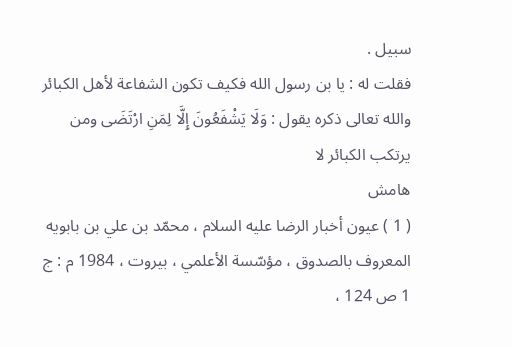سبيل .
فقلت له : يا بن رسول الله فكيف تكون الشفاعة لأهل الكبائر والله تعالى ذكره يقول : وَلَا يَشْفَعُونَ إِلَّا لِمَنِ ارْتَضَى ومن يرتكب الكبائر لا
هامش
( 1 ) عيون أخبار الرضا عليه السلام ، محمّد بن علي بن بابويه المعروف بالصدوق ، مؤسّسة الأعلمي ، بيروت ، 1984 م : ج 1 ص 124 ،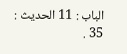الباب : 11 الحديث : 35 .